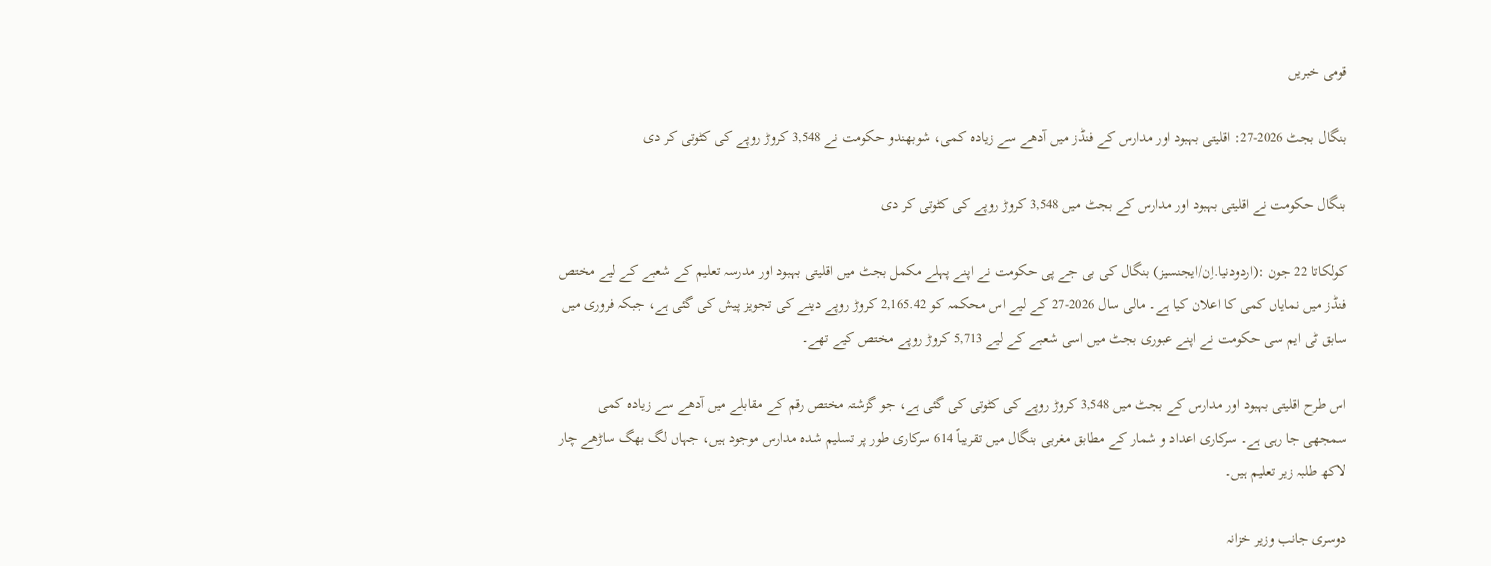قومی خبریں

بنگال بجٹ 2026-27: اقلیتی بہبود اور مدارس کے فنڈز میں آدھے سے زیادہ کمی، شوبھندو حکومت نے 3,548 کروڑ روپے کی کٹوتی کر دی

بنگال حکومت نے اقلیتی بہبود اور مدارس کے بجٹ میں 3,548 کروڑ روپے کی کٹوتی کر دی

کولکاتا 22 جون :(اردودنیا.اِن/ایجنسیز) بنگال کی بی جے پی حکومت نے اپنے پہلے مکمل بجٹ میں اقلیتی بہبود اور مدرسہ تعلیم کے شعبے کے لیے مختص فنڈز میں نمایاں کمی کا اعلان کیا ہے۔ مالی سال 2026-27 کے لیے اس محکمہ کو 2,165.42 کروڑ روپے دینے کی تجویز پیش کی گئی ہے، جبکہ فروری میں سابق ٹی ایم سی حکومت نے اپنے عبوری بجٹ میں اسی شعبے کے لیے 5,713 کروڑ روپے مختص کیے تھے۔

اس طرح اقلیتی بہبود اور مدارس کے بجٹ میں 3,548 کروڑ روپے کی کٹوتی کی گئی ہے، جو گزشتہ مختص رقم کے مقابلے میں آدھے سے زیادہ کمی سمجھی جا رہی ہے۔ سرکاری اعداد و شمار کے مطابق مغربی بنگال میں تقریباً 614 سرکاری طور پر تسلیم شدہ مدارس موجود ہیں، جہاں لگ بھگ ساڑھے چار لاکھ طلبہ زیر تعلیم ہیں۔

دوسری جانب وزیر خزانہ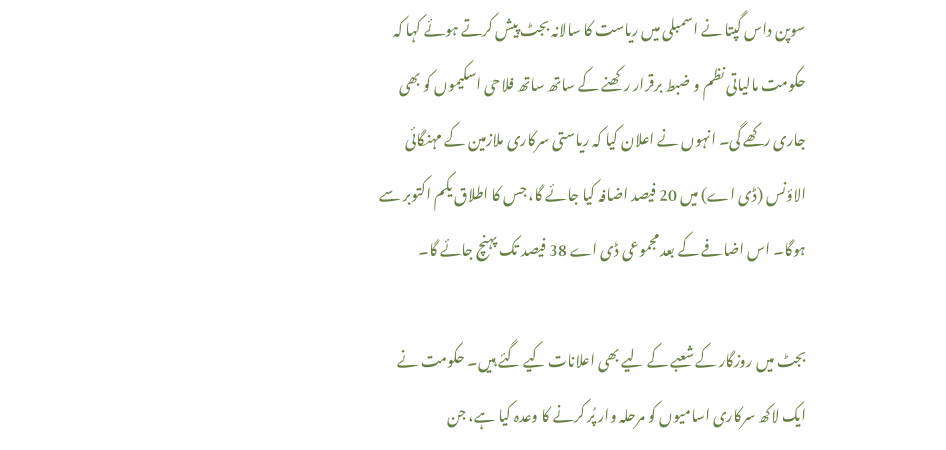سوپن داس گپتا نے اسمبلی میں ریاست کا سالانہ بجٹ پیش کرتے ہوئے کہا کہ حکومت مالیاتی نظم و ضبط برقرار رکھنے کے ساتھ ساتھ فلاحی اسکیموں کو بھی جاری رکھے گی۔ انہوں نے اعلان کیا کہ ریاستی سرکاری ملازمین کے مہنگائی الاؤنس (ڈی اے) میں 20 فیصد اضافہ کیا جائے گا، جس کا اطلاق یکم اکتوبر سے ہوگا۔ اس اضافے کے بعد مجموعی ڈی اے 38 فیصد تک پہنچ جائے گا۔

بجٹ میں روزگار کے شعبے کے لیے بھی اعلانات کیے گئے ہیں۔ حکومت نے ایک لاکھ سرکاری اسامیوں کو مرحلہ وار پُر کرنے کا وعدہ کیا ہے، جن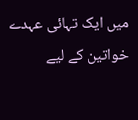میں ایک تہائی عہدے خواتین کے لیے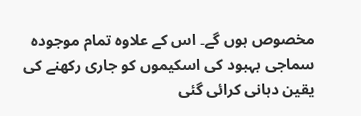مخصوص ہوں گے۔ اس کے علاوہ تمام موجودہ سماجی بہبود کی اسکیموں کو جاری رکھنے کی یقین دہانی کرائی گئی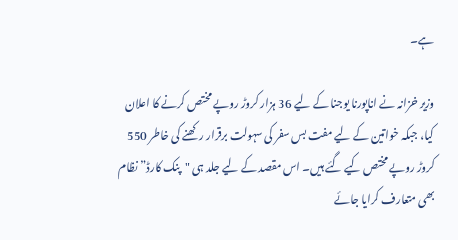ہے۔

وزیر خزانہ نے اناپورنا یوجنا کے لیے 36 ہزار کروڑ روپے مختص کرنے کا اعلان کیا، جبکہ خواتین کے لیے مفت بس سفر کی سہولت برقرار رکھنے کی خاطر 550 کروڑ روپے مختص کیے گئے ہیں۔ اس مقصد کے لیے جلد ہی "پنک کارڈ” نظام بھی متعارف کرایا جائے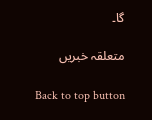گا۔

متعلقہ خبریں

Back to top button